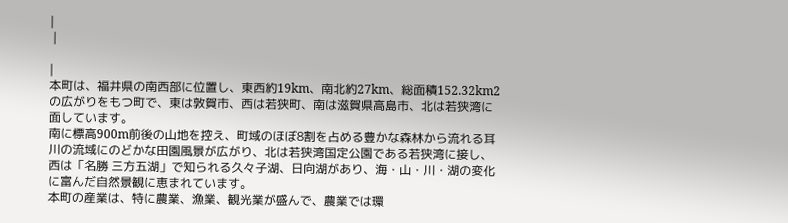|
 |

|
本町は、福井県の南西部に位置し、東西約19km、南北約27km、総面積152.32km2の広がりをもつ町で、東は敦賀市、西は若狭町、南は滋賀県高島市、北は若狭湾に面しています。
南に標高900m前後の山地を控え、町域のほぼ8割を占める豊かな森林から流れる耳川の流域にのどかな田園風景が広がり、北は若狭湾国定公園である若狭湾に接し、西は「名勝 三方五湖」で知られる久々子湖、日向湖があり、海・山・川・湖の変化に富んだ自然景観に恵まれています。
本町の産業は、特に農業、漁業、観光業が盛んで、農業では環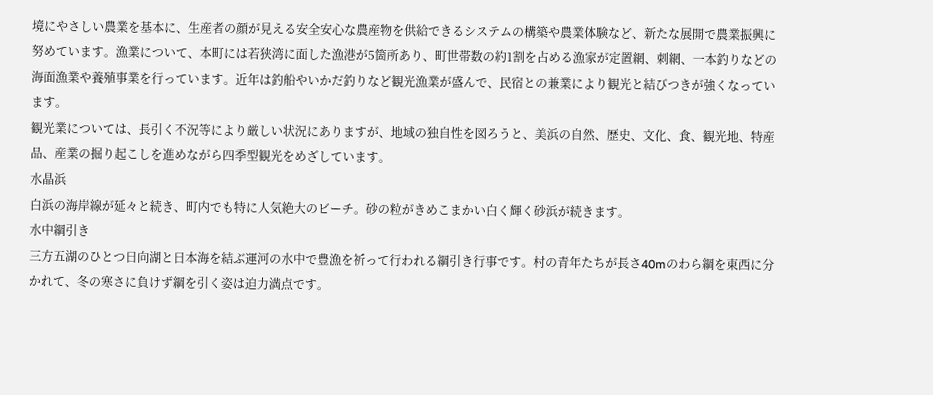境にやさしい農業を基本に、生産者の顔が見える安全安心な農産物を供給できるシステムの構築や農業体験など、新たな展開で農業振興に努めています。漁業について、本町には若狭湾に面した漁港が5箇所あり、町世帯数の約1割を占める漁家が定置網、刺網、一本釣りなどの海面漁業や養殖事業を行っています。近年は釣船やいかだ釣りなど観光漁業が盛んで、民宿との兼業により観光と結びつきが強くなっています。
観光業については、長引く不況等により厳しい状況にありますが、地域の独自性を図ろうと、美浜の自然、歴史、文化、食、観光地、特産品、産業の掘り起こしを進めながら四季型観光をめざしています。
水晶浜
白浜の海岸線が延々と続き、町内でも特に人気絶大のビーチ。砂の粒がきめこまかい白く輝く砂浜が続きます。
水中綱引き
三方五湖のひとつ日向湖と日本海を結ぶ運河の水中で豊漁を祈って行われる綱引き行事です。村の青年たちが長さ40mのわら綱を東西に分かれて、冬の寒さに負けず綱を引く姿は迫力満点です。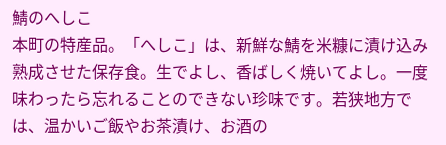鯖のへしこ
本町の特産品。「へしこ」は、新鮮な鯖を米糠に漬け込み熟成させた保存食。生でよし、香ばしく焼いてよし。一度味わったら忘れることのできない珍味です。若狭地方では、温かいご飯やお茶漬け、お酒の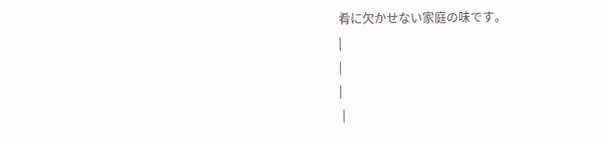肴に欠かせない家庭の味です。
|
|
|
 |